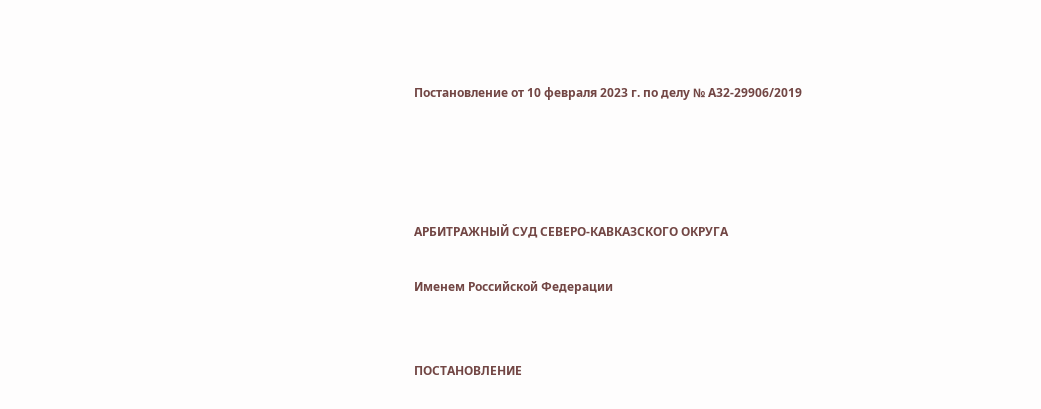Постановление от 10 февраля 2023 г. по делу № А32-29906/2019




АРБИТРАЖНЫЙ СУД СЕВЕРО-КАВКАЗСКОГО ОКРУГА

Именем Российской Федерации


ПОСТАНОВЛЕНИЕ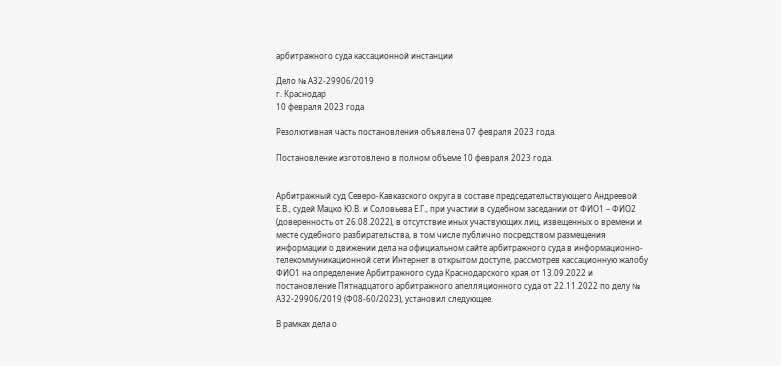арбитражного суда кассационной инстанции

Дело № А32-29906/2019
г. Краснодар
10 февраля 2023 года

Резолютивная часть постановления объявлена 07 февраля 2023 года.

Постановление изготовлено в полном объеме 10 февраля 2023 года.


Арбитражный суд Северо-Кавказского округа в составе председательствующего Андреевой Е.В., судей Мацко Ю.В. и Соловьева Е.Г., при участии в судебном заседании от ФИО1 – ФИО2 (доверенность от 26.08.2022), в отсутствие иных участвующих лиц, извещенных о времени и месте судебного разбирательства, в том числе публично посредством размещения информации о движении дела на официальном сайте арбитражного суда в информационно-телекоммуникационной сети Интернет в открытом доступе, рассмотрев кассационную жалобу ФИО1 на определение Арбитражного суда Краснодарского края от 13.09.2022 и постановление Пятнадцатого арбитражного апелляционного суда от 22.11.2022 по делу № А32-29906/2019 (Ф08-60/2023), установил следующее.

В рамках дела о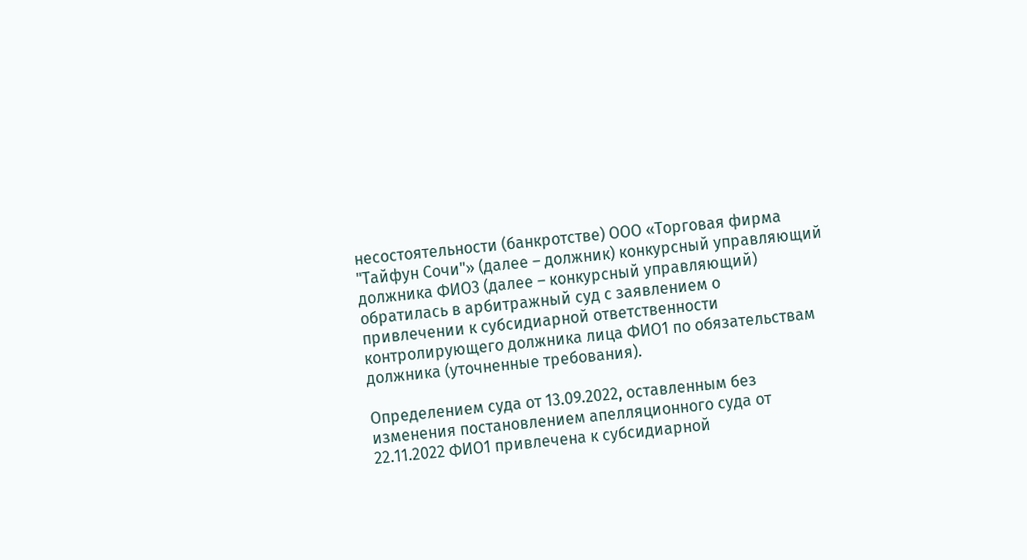несостоятельности (банкротстве) ООО «Торговая фирма "Тайфун Сочи"» (далее – должник) конкурсный управляющий должника ФИО3 (далее – конкурсный управляющий) обратилась в арбитражный суд с заявлением о привлечении к субсидиарной ответственности контролирующего должника лица ФИО1 по обязательствам должника (уточненные требования).

Определением суда от 13.09.2022, оставленным без изменения постановлением апелляционного суда от 22.11.2022 ФИО1 привлечена к субсидиарной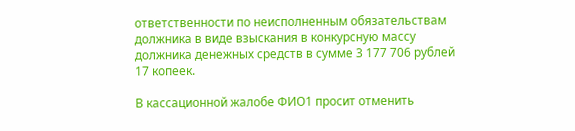ответственности по неисполненным обязательствам должника в виде взыскания в конкурсную массу должника денежных средств в сумме 3 177 706 рублей 17 копеек.

В кассационной жалобе ФИО1 просит отменить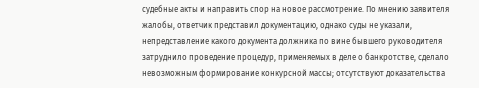судебные акты и направить спор на новое рассмотрение. По мнению заявителя жалобы, ответчик представил документацию, однако суды не указали, непредставление какого документа должника по вине бывшего руководителя затруднило проведение процедур, применяемых в деле о банкротстве, сделало невозможным формирование конкурсной массы; отсутствуют доказательства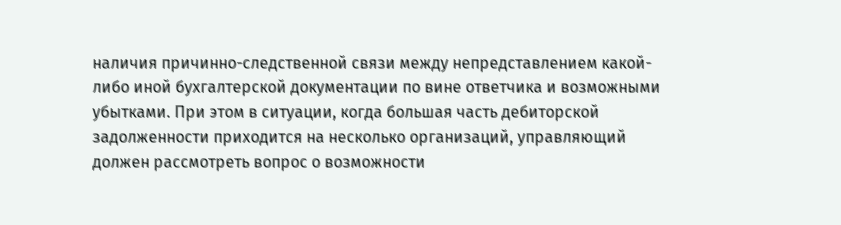наличия причинно-следственной связи между непредставлением какой-либо иной бухгалтерской документации по вине ответчика и возможными убытками. При этом в ситуации, когда большая часть дебиторской задолженности приходится на несколько организаций, управляющий должен рассмотреть вопрос о возможности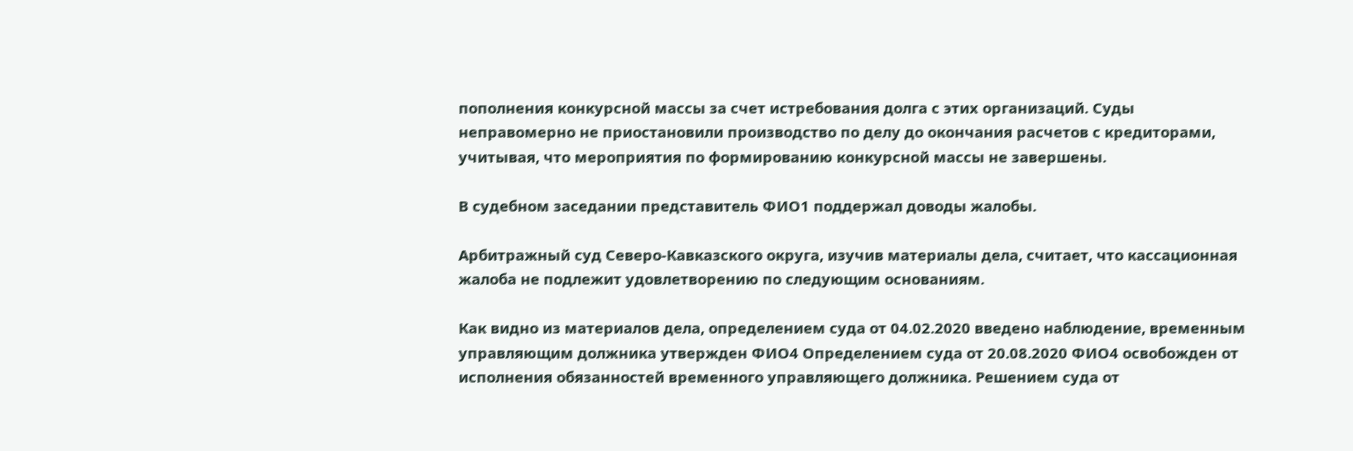пополнения конкурсной массы за счет истребования долга с этих организаций. Суды неправомерно не приостановили производство по делу до окончания расчетов с кредиторами, учитывая, что мероприятия по формированию конкурсной массы не завершены.

В судебном заседании представитель ФИО1 поддержал доводы жалобы.

Арбитражный суд Северо-Кавказского округа, изучив материалы дела, считает, что кассационная жалоба не подлежит удовлетворению по следующим основаниям.

Как видно из материалов дела, определением суда от 04.02.2020 введено наблюдение, временным управляющим должника утвержден ФИО4 Определением суда от 20.08.2020 ФИО4 освобожден от исполнения обязанностей временного управляющего должника. Решением суда от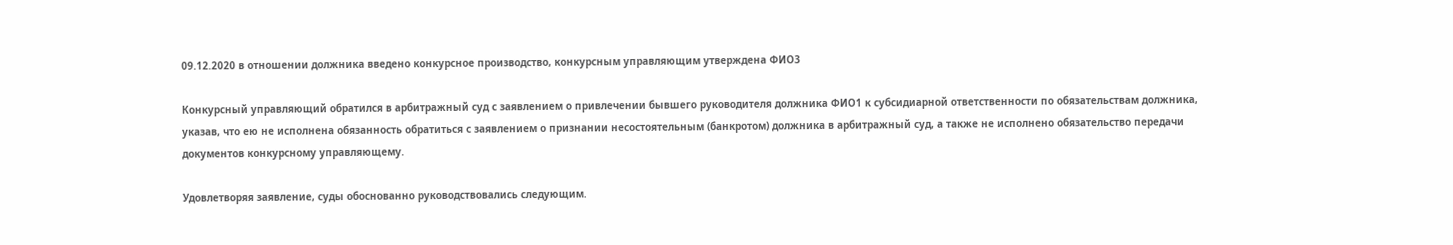09.12.2020 в отношении должника введено конкурсное производство, конкурсным управляющим утверждена ФИО3

Конкурсный управляющий обратился в арбитражный суд с заявлением о привлечении бывшего руководителя должника ФИО1 к субсидиарной ответственности по обязательствам должника, указав, что ею не исполнена обязанность обратиться с заявлением о признании несостоятельным (банкротом) должника в арбитражный суд, а также не исполнено обязательство передачи документов конкурсному управляющему.

Удовлетворяя заявление, суды обоснованно руководствовались следующим.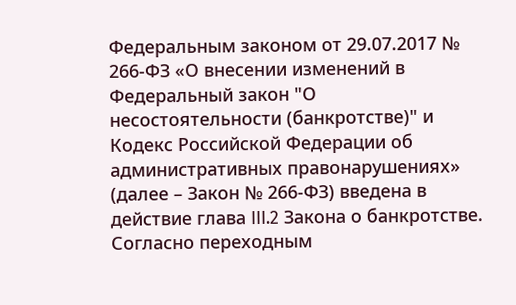Федеральным законом от 29.07.2017 № 266-ФЗ «О внесении изменений в Федеральный закон "О несостоятельности (банкротстве)" и Кодекс Российской Федерации об административных правонарушениях» (далее – Закон № 266-ФЗ) введена в действие глава III.2 Закона о банкротстве. Согласно переходным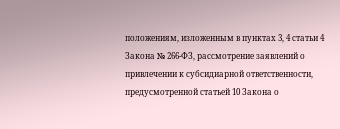положениям, изложенным в пунктах 3, 4 статьи 4 Закона № 266-ФЗ, рассмотрение заявлений о привлечении к субсидиарной ответственности, предусмотренной статьей 10 Закона о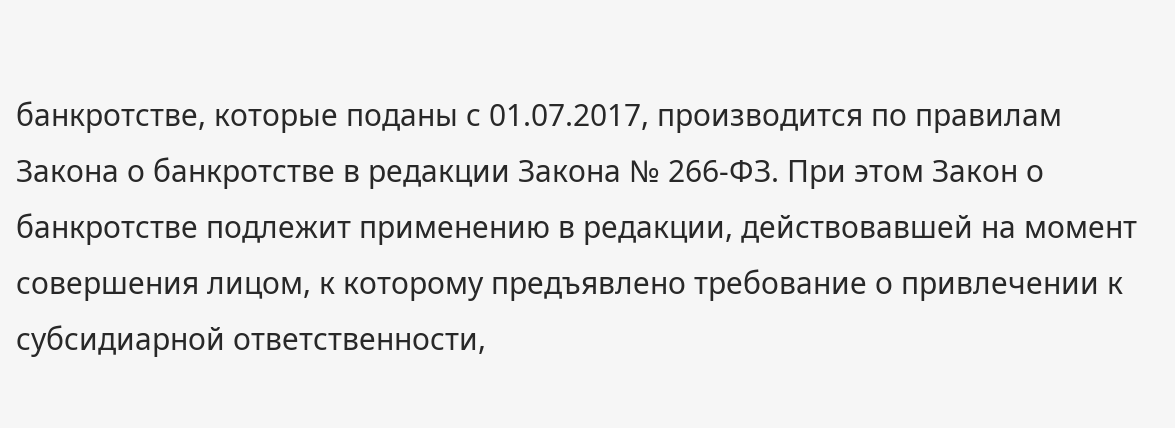банкротстве, которые поданы с 01.07.2017, производится по правилам Закона о банкротстве в редакции Закона № 266-ФЗ. При этом Закон о банкротстве подлежит применению в редакции, действовавшей на момент совершения лицом, к которому предъявлено требование о привлечении к субсидиарной ответственности,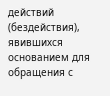действий (бездействия), явившихся основанием для обращения с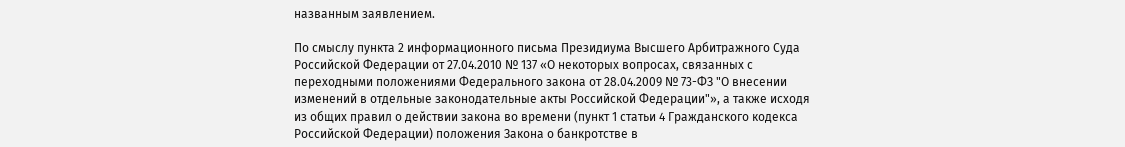названным заявлением.

По смыслу пункта 2 информационного письма Президиума Высшего Арбитражного Суда Российской Федерации от 27.04.2010 № 137 «О некоторых вопросах, связанных с переходными положениями Федерального закона от 28.04.2009 № 73-ФЗ "О внесении изменений в отдельные законодательные акты Российской Федерации"», а также исходя из общих правил о действии закона во времени (пункт 1 статьи 4 Гражданского кодекса Российской Федерации) положения Закона о банкротстве в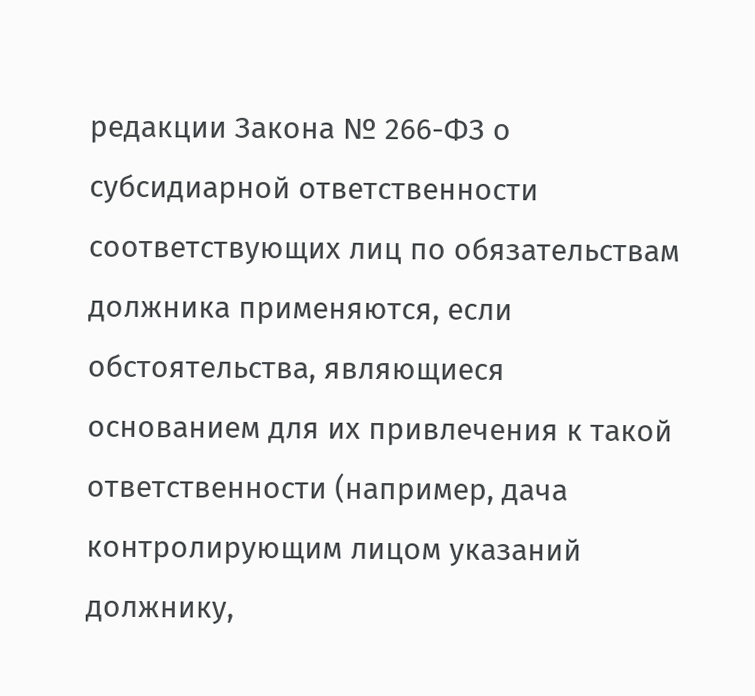редакции Закона № 266-ФЗ о субсидиарной ответственности соответствующих лиц по обязательствам должника применяются, если обстоятельства, являющиеся основанием для их привлечения к такой ответственности (например, дача контролирующим лицом указаний должнику,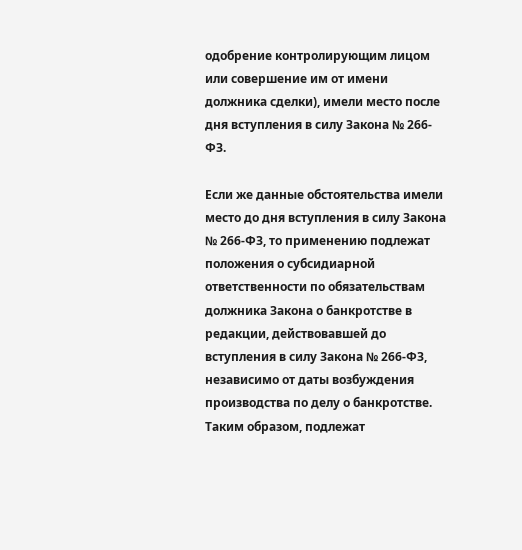одобрение контролирующим лицом или совершение им от имени должника сделки), имели место после дня вступления в силу Закона № 266-ФЗ.

Если же данные обстоятельства имели место до дня вступления в силу Закона № 266-ФЗ, то применению подлежат положения о субсидиарной ответственности по обязательствам должника Закона о банкротстве в редакции, действовавшей до вступления в силу Закона № 266-ФЗ, независимо от даты возбуждения производства по делу о банкротстве. Таким образом, подлежат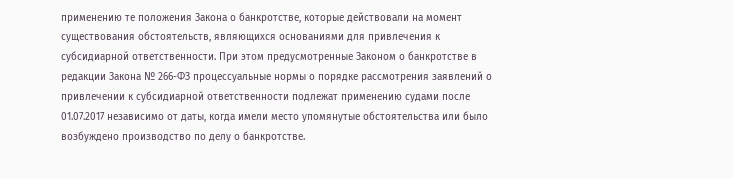применению те положения Закона о банкротстве, которые действовали на момент существования обстоятельств, являющихся основаниями для привлечения к субсидиарной ответственности. При этом предусмотренные Законом о банкротстве в редакции Закона № 266-ФЗ процессуальные нормы о порядке рассмотрения заявлений о привлечении к субсидиарной ответственности подлежат применению судами после 01.07.2017 независимо от даты, когда имели место упомянутые обстоятельства или было возбуждено производство по делу о банкротстве.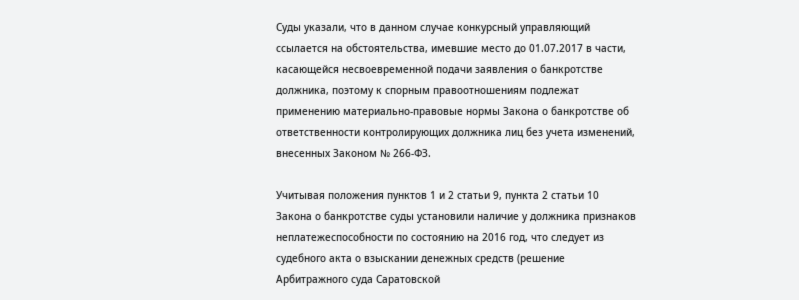Суды указали, что в данном случае конкурсный управляющий ссылается на обстоятельства, имевшие место до 01.07.2017 в части, касающейся несвоевременной подачи заявления о банкротстве должника, поэтому к спорным правоотношениям подлежат применению материально-правовые нормы Закона о банкротстве об ответственности контролирующих должника лиц без учета изменений, внесенных Законом № 266-ФЗ.

Учитывая положения пунктов 1 и 2 статьи 9, пункта 2 статьи 10 Закона о банкротстве суды установили наличие у должника признаков неплатежеспособности по состоянию на 2016 год, что следует из судебного акта о взыскании денежных средств (решение Арбитражного суда Саратовской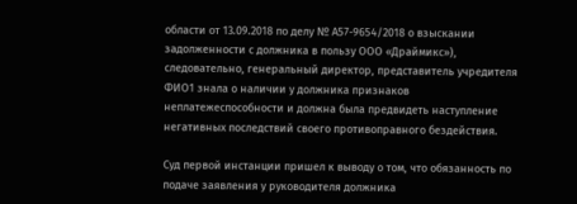области от 13.09.2018 по делу № А57-9654/2018 о взыскании задолженности с должника в пользу ООО «Драймикс»), следовательно, генеральный директор, представитель учредителя ФИО1 знала о наличии у должника признаков неплатежеспособности и должна была предвидеть наступление негативных последствий своего противоправного бездействия.

Суд первой инстанции пришел к выводу о том, что обязанность по подаче заявления у руководителя должника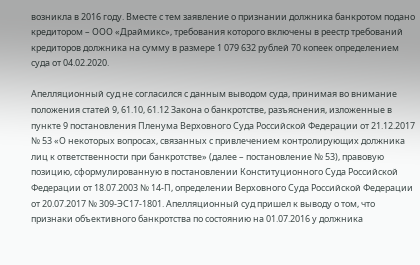возникла в 2016 году. Вместе с тем заявление о признании должника банкротом подано кредитором – ООО «Драймикс», требования которого включены в реестр требований кредиторов должника на сумму в размере 1 079 632 рублей 70 копеек определением суда от 04.02.2020.

Апелляционный суд не согласился с данным выводом суда, принимая во внимание положения статей 9, 61.10, 61.12 Закона о банкротстве, разъяснения, изложенные в пункте 9 постановления Пленума Верховного Суда Российской Федерации от 21.12.2017 № 53 «О некоторых вопросах, связанных с привлечением контролирующих должника лиц к ответственности при банкротстве» (далее – постановление № 53), правовую позицию, сформулированную в постановлении Конституционного Суда Российской Федерации от 18.07.2003 № 14-П, определении Верховного Суда Российской Федерации от 20.07.2017 № 309-ЭС17-1801. Апелляционный суд пришел к выводу о том, что признаки объективного банкротства по состоянию на 01.07.2016 у должника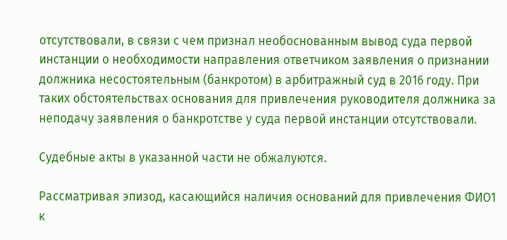отсутствовали, в связи с чем признал необоснованным вывод суда первой инстанции о необходимости направления ответчиком заявления о признании должника несостоятельным (банкротом) в арбитражный суд в 2016 году. При таких обстоятельствах основания для привлечения руководителя должника за неподачу заявления о банкротстве у суда первой инстанции отсутствовали.

Судебные акты в указанной части не обжалуются.

Рассматривая эпизод, касающийся наличия оснований для привлечения ФИО1 к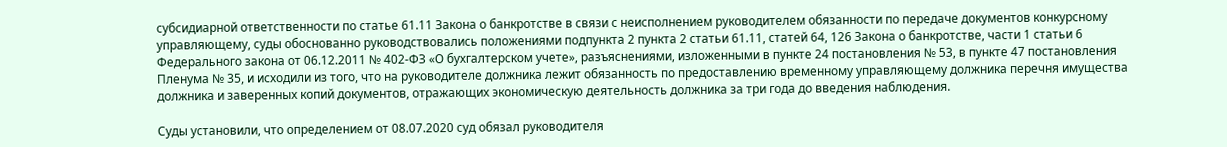субсидиарной ответственности по статье 61.11 Закона о банкротстве в связи с неисполнением руководителем обязанности по передаче документов конкурсному управляющему, суды обоснованно руководствовались положениями подпункта 2 пункта 2 статьи 61.11, статей 64, 126 Закона о банкротстве, части 1 статьи 6 Федерального закона от 06.12.2011 № 402-ФЗ «О бухгалтерском учете», разъяснениями, изложенными в пункте 24 постановления № 53, в пункте 47 постановления Пленума № 35, и исходили из того, что на руководителе должника лежит обязанность по предоставлению временному управляющему должника перечня имущества должника и заверенных копий документов, отражающих экономическую деятельность должника за три года до введения наблюдения.

Суды установили, что определением от 08.07.2020 суд обязал руководителя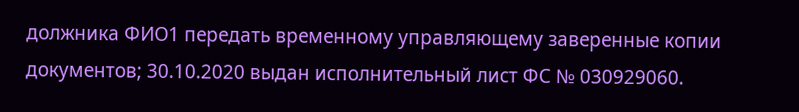должника ФИО1 передать временному управляющему заверенные копии документов; 30.10.2020 выдан исполнительный лист ФС № 030929060.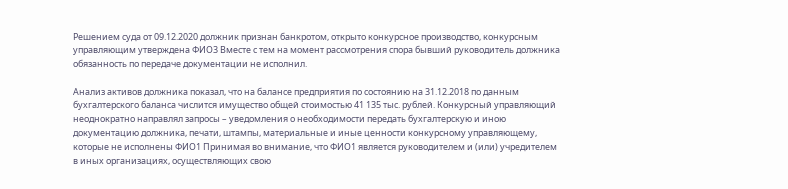Решением суда от 09.12.2020 должник признан банкротом, открыто конкурсное производство, конкурсным управляющим утверждена ФИО3 Вместе с тем на момент рассмотрения спора бывший руководитель должника обязанность по передаче документации не исполнил.

Анализ активов должника показал, что на балансе предприятия по состоянию на 31.12.2018 по данным бухгалтерского баланса числится имущество общей стоимостью 41 135 тыс. рублей. Конкурсный управляющий неоднократно направлял запросы – уведомления о необходимости передать бухгалтерскую и иною документацию должника, печати, штампы, материальные и иные ценности конкурсному управляющему, которые не исполнены ФИО1 Принимая во внимание, что ФИО1 является руководителем и (или) учредителем в иных организациях, осуществляющих свою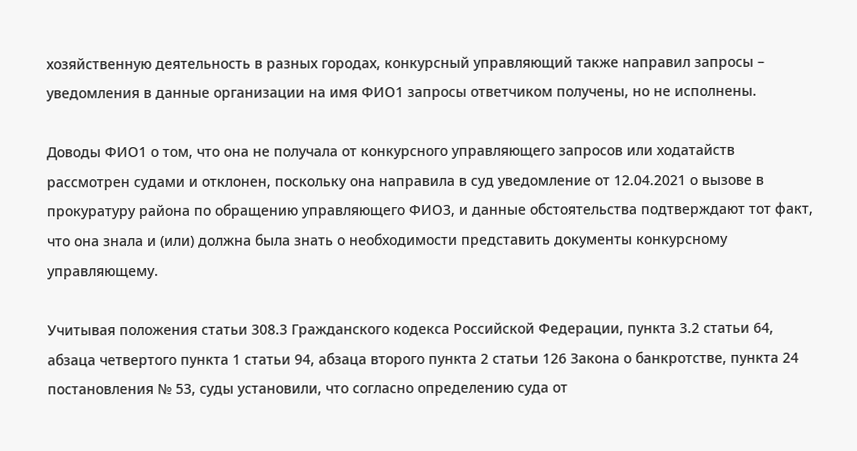хозяйственную деятельность в разных городах, конкурсный управляющий также направил запросы – уведомления в данные организации на имя ФИО1 запросы ответчиком получены, но не исполнены.

Доводы ФИО1 о том, что она не получала от конкурсного управляющего запросов или ходатайств рассмотрен судами и отклонен, поскольку она направила в суд уведомление от 12.04.2021 о вызове в прокуратуру района по обращению управляющего ФИО3, и данные обстоятельства подтверждают тот факт, что она знала и (или) должна была знать о необходимости представить документы конкурсному управляющему.

Учитывая положения статьи 308.3 Гражданского кодекса Российской Федерации, пункта 3.2 статьи 64, абзаца четвертого пункта 1 статьи 94, абзаца второго пункта 2 статьи 126 Закона о банкротстве, пункта 24 постановления № 53, суды установили, что согласно определению суда от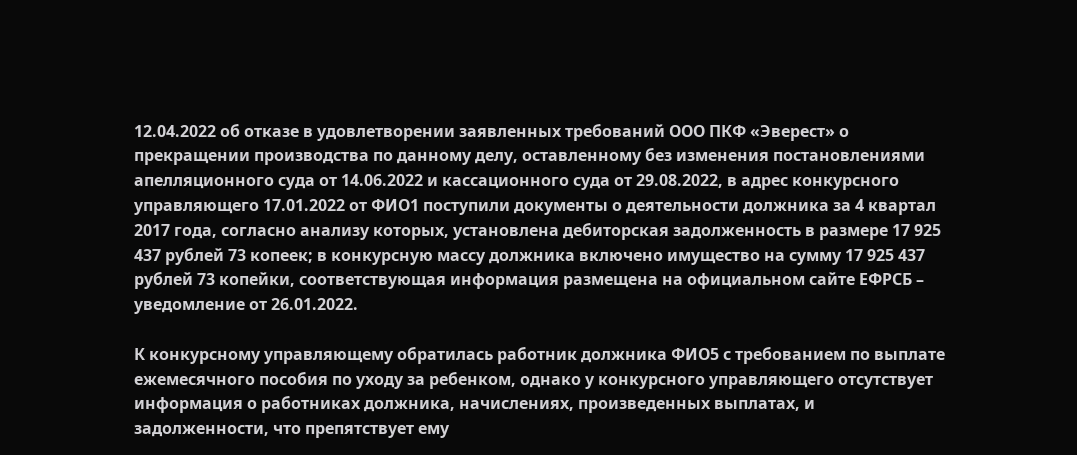12.04.2022 об отказе в удовлетворении заявленных требований ООО ПКФ «Эверест» о прекращении производства по данному делу, оставленному без изменения постановлениями апелляционного суда от 14.06.2022 и кассационного суда от 29.08.2022, в адрес конкурсного управляющего 17.01.2022 от ФИО1 поступили документы о деятельности должника за 4 квартал 2017 года, согласно анализу которых, установлена дебиторская задолженность в размере 17 925 437 рублей 73 копеек; в конкурсную массу должника включено имущество на сумму 17 925 437 рублей 73 копейки, соответствующая информация размещена на официальном сайте ЕФРСБ – уведомление от 26.01.2022.

К конкурсному управляющему обратилась работник должника ФИО5 с требованием по выплате ежемесячного пособия по уходу за ребенком, однако у конкурсного управляющего отсутствует информация о работниках должника, начислениях, произведенных выплатах, и задолженности, что препятствует ему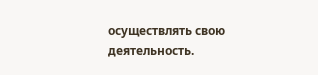осуществлять свою деятельность.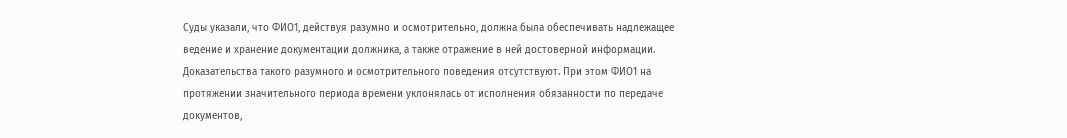Суды указали, что ФИО1, действуя разумно и осмотрительно, должна была обеспечивать надлежащее ведение и хранение документации должника, а также отражение в ней достоверной информации. Доказательства такого разумного и осмотрительного поведения отсутствуют. При этом ФИО1 на протяжении значительного периода времени уклонялась от исполнения обязанности по передаче документов,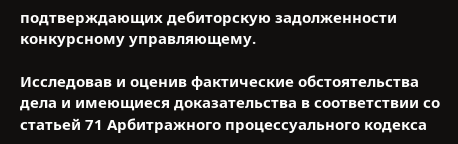подтверждающих дебиторскую задолженности конкурсному управляющему.

Исследовав и оценив фактические обстоятельства дела и имеющиеся доказательства в соответствии со статьей 71 Арбитражного процессуального кодекса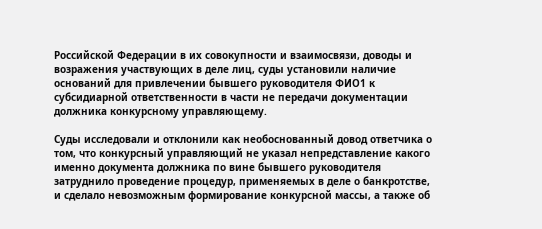Российской Федерации в их совокупности и взаимосвязи, доводы и возражения участвующих в деле лиц, суды установили наличие оснований для привлечении бывшего руководителя ФИО1 к субсидиарной ответственности в части не передачи документации должника конкурсному управляющему.

Суды исследовали и отклонили как необоснованный довод ответчика о том, что конкурсный управляющий не указал непредставление какого именно документа должника по вине бывшего руководителя затруднило проведение процедур, применяемых в деле о банкротстве, и сделало невозможным формирование конкурсной массы, а также об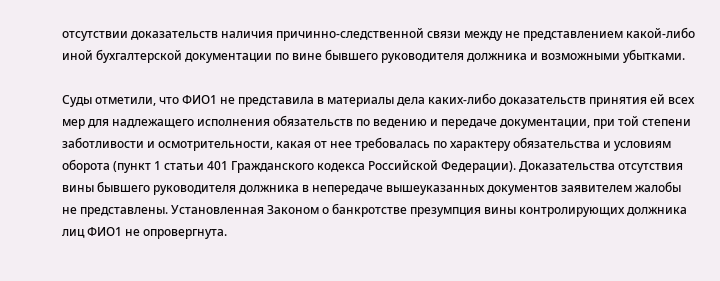отсутствии доказательств наличия причинно-следственной связи между не представлением какой-либо иной бухгалтерской документации по вине бывшего руководителя должника и возможными убытками.

Суды отметили, что ФИО1 не представила в материалы дела каких-либо доказательств принятия ей всех мер для надлежащего исполнения обязательств по ведению и передаче документации, при той степени заботливости и осмотрительности, какая от нее требовалась по характеру обязательства и условиям оборота (пункт 1 статьи 401 Гражданского кодекса Российской Федерации). Доказательства отсутствия вины бывшего руководителя должника в непередаче вышеуказанных документов заявителем жалобы не представлены. Установленная Законом о банкротстве презумпция вины контролирующих должника лиц ФИО1 не опровергнута.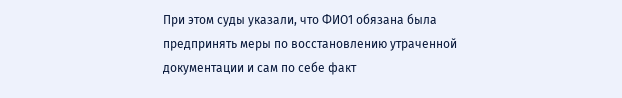При этом суды указали, что ФИО1 обязана была предпринять меры по восстановлению утраченной документации и сам по себе факт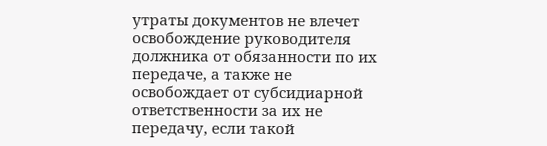утраты документов не влечет освобождение руководителя должника от обязанности по их передаче, а также не освобождает от субсидиарной ответственности за их не передачу, если такой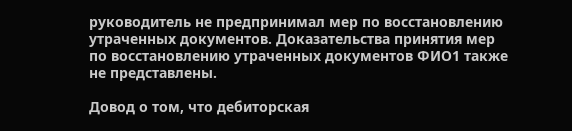руководитель не предпринимал мер по восстановлению утраченных документов. Доказательства принятия мер по восстановлению утраченных документов ФИО1 также не представлены.

Довод о том, что дебиторская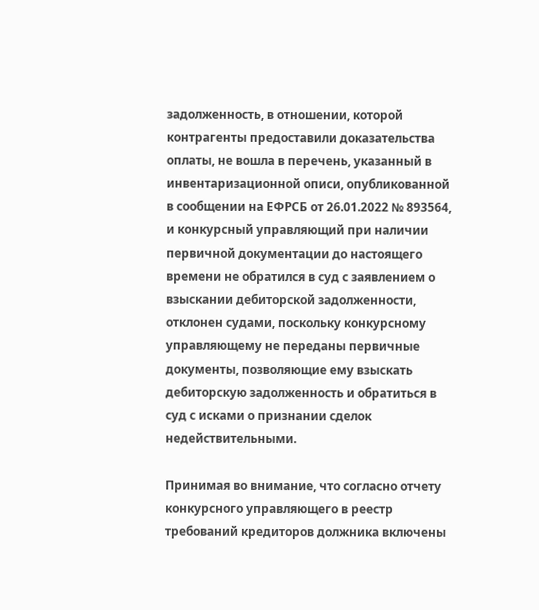задолженность, в отношении, которой контрагенты предоставили доказательства оплаты, не вошла в перечень, указанный в инвентаризационной описи, опубликованной в сообщении на ЕФРСБ от 26.01.2022 № 893564, и конкурсный управляющий при наличии первичной документации до настоящего времени не обратился в суд с заявлением о взыскании дебиторской задолженности, отклонен судами, поскольку конкурсному управляющему не переданы первичные документы, позволяющие ему взыскать дебиторскую задолженность и обратиться в суд с исками о признании сделок недействительными.

Принимая во внимание, что согласно отчету конкурсного управляющего в реестр требований кредиторов должника включены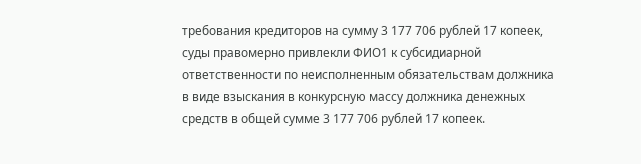требования кредиторов на сумму 3 177 706 рублей 17 копеек, суды правомерно привлекли ФИО1 к субсидиарной ответственности по неисполненным обязательствам должника в виде взыскания в конкурсную массу должника денежных средств в общей сумме 3 177 706 рублей 17 копеек.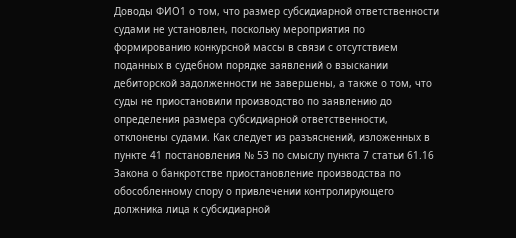Доводы ФИО1 о том, что размер субсидиарной ответственности судами не установлен, поскольку мероприятия по формированию конкурсной массы в связи с отсутствием поданных в судебном порядке заявлений о взыскании дебиторской задолженности не завершены, а также о том, что суды не приостановили производство по заявлению до определения размера субсидиарной ответственности, отклонены судами. Как следует из разъяснений, изложенных в пункте 41 постановления № 53 по смыслу пункта 7 статьи 61.16 Закона о банкротстве приостановление производства по обособленному спору о привлечении контролирующего должника лица к субсидиарной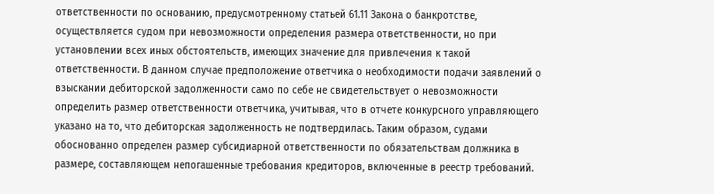ответственности по основанию, предусмотренному статьей 61.11 Закона о банкротстве, осуществляется судом при невозможности определения размера ответственности, но при установлении всех иных обстоятельств, имеющих значение для привлечения к такой ответственности. В данном случае предположение ответчика о необходимости подачи заявлений о взыскании дебиторской задолженности само по себе не свидетельствует о невозможности определить размер ответственности ответчика, учитывая, что в отчете конкурсного управляющего указано на то, что дебиторская задолженность не подтвердилась. Таким образом, судами обоснованно определен размер субсидиарной ответственности по обязательствам должника в размере, составляющем непогашенные требования кредиторов, включенные в реестр требований.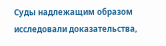Суды надлежащим образом исследовали доказательства,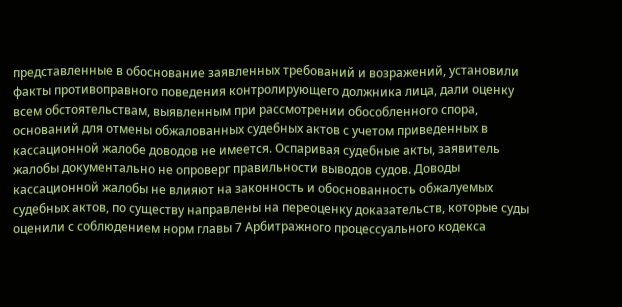представленные в обоснование заявленных требований и возражений, установили факты противоправного поведения контролирующего должника лица, дали оценку всем обстоятельствам, выявленным при рассмотрении обособленного спора, оснований для отмены обжалованных судебных актов с учетом приведенных в кассационной жалобе доводов не имеется. Оспаривая судебные акты, заявитель жалобы документально не опроверг правильности выводов судов. Доводы кассационной жалобы не влияют на законность и обоснованность обжалуемых судебных актов, по существу направлены на переоценку доказательств, которые суды оценили с соблюдением норм главы 7 Арбитражного процессуального кодекса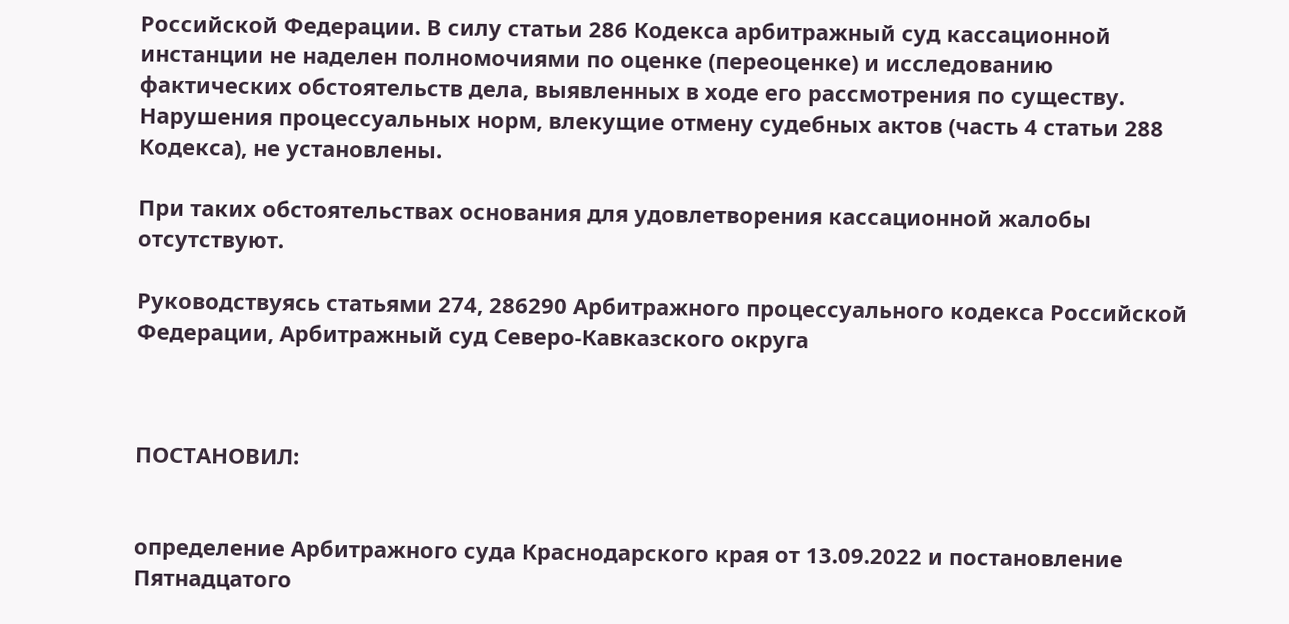Российской Федерации. В силу статьи 286 Кодекса арбитражный суд кассационной инстанции не наделен полномочиями по оценке (переоценке) и исследованию фактических обстоятельств дела, выявленных в ходе его рассмотрения по существу. Нарушения процессуальных норм, влекущие отмену судебных актов (часть 4 статьи 288 Кодекса), не установлены.

При таких обстоятельствах основания для удовлетворения кассационной жалобы отсутствуют.

Руководствуясь статьями 274, 286290 Арбитражного процессуального кодекса Российской Федерации, Арбитражный суд Северо-Кавказского округа



ПОСТАНОВИЛ:


определение Арбитражного суда Краснодарского края от 13.09.2022 и постановление Пятнадцатого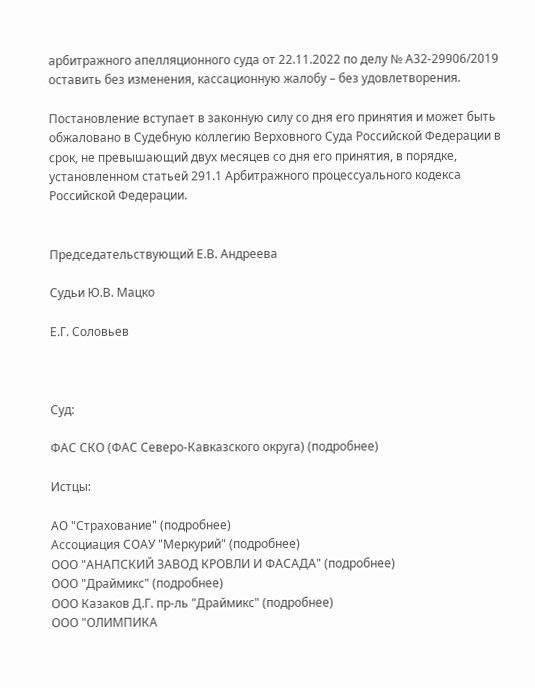арбитражного апелляционного суда от 22.11.2022 по делу № А32-29906/2019 оставить без изменения, кассационную жалобу – без удовлетворения.

Постановление вступает в законную силу со дня его принятия и может быть обжаловано в Судебную коллегию Верховного Суда Российской Федерации в срок, не превышающий двух месяцев со дня его принятия, в порядке, установленном статьей 291.1 Арбитражного процессуального кодекса Российской Федерации.


Председательствующий Е.В. Андреева

Судьи Ю.В. Мацко

Е.Г. Соловьев



Суд:

ФАС СКО (ФАС Северо-Кавказского округа) (подробнее)

Истцы:

АО "Страхование" (подробнее)
Ассоциация СОАУ "Меркурий" (подробнее)
ООО "АНАПСКИЙ ЗАВОД КРОВЛИ И ФАСАДА" (подробнее)
ООО "Драймикс" (подробнее)
ООО Казаков Д.Г. пр-ль "Драймикс" (подробнее)
ООО "ОЛИМПИКА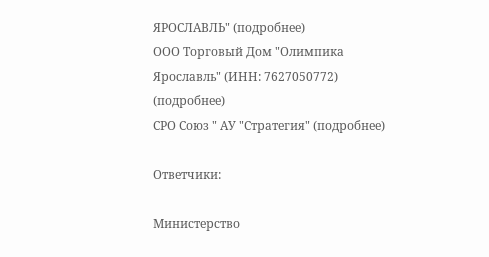ЯРОСЛАВЛЬ" (подробнее)
ООО Торговый Дом "Олимпика Ярославль" (ИНН: 7627050772) (подробнее)
СРО Союз " АУ "Стратегия" (подробнее)

Ответчики:

Министерство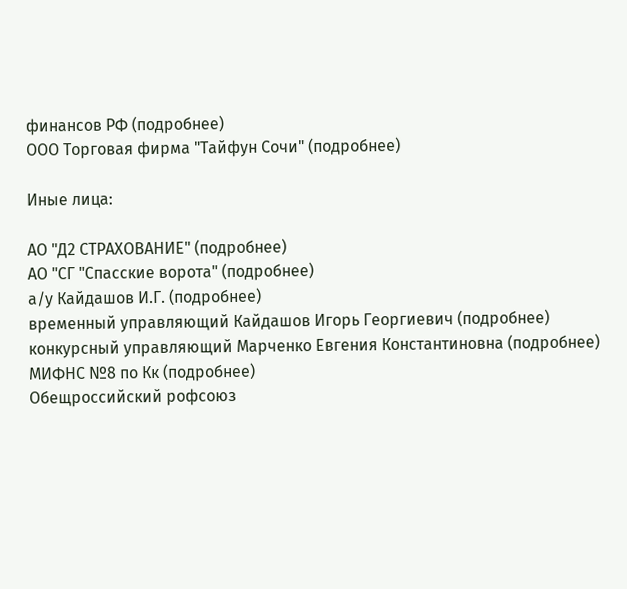финансов РФ (подробнее)
ООО Торговая фирма "Тайфун Сочи" (подробнее)

Иные лица:

АО "Д2 СТРАХОВАНИЕ" (подробнее)
АО "СГ "Спасские ворота" (подробнее)
а/у Кайдашов И.Г. (подробнее)
временный управляющий Кайдашов Игорь Георгиевич (подробнее)
конкурсный управляющий Марченко Евгения Константиновна (подробнее)
МИФНС №8 по Кк (подробнее)
Обещроссийский рофсоюз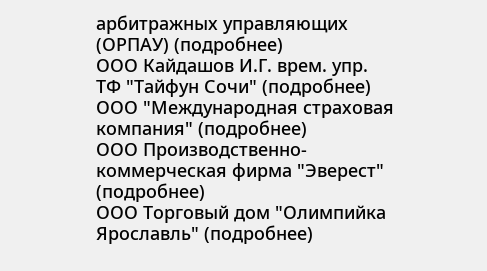арбитражных управляющих (ОРПАУ) (подробнее)
ООО Кайдашов И.Г. врем. упр. ТФ "Тайфун Сочи" (подробнее)
ООО "Международная страховая компания" (подробнее)
ООО Производственно-коммерческая фирма "Эверест" (подробнее)
ООО Торговый дом "Олимпийка Ярославль" (подробнее)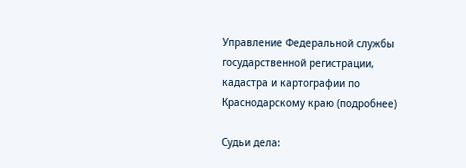Управление Федеральной службы государственной регистрации, кадастра и картографии по Краснодарскому краю (подробнее)

Судьи дела: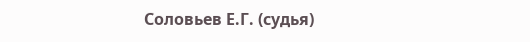Соловьев Е.Г. (судья)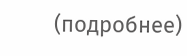(подробнее)